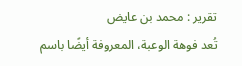تقرير : محمد بن عايض
تُعد فوهة الوعبة، المعروفة أيضًا باسم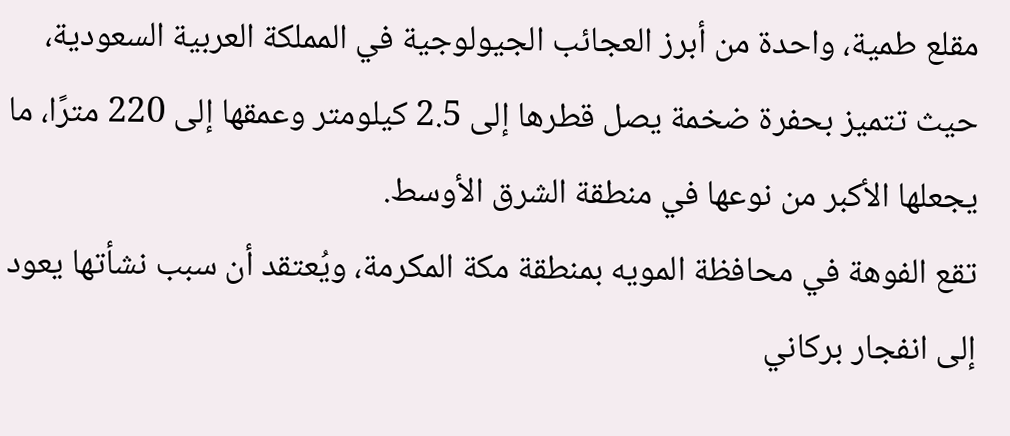مقلع طمية، واحدة من أبرز العجائب الجيولوجية في المملكة العربية السعودية، حيث تتميز بحفرة ضخمة يصل قطرها إلى 2.5 كيلومتر وعمقها إلى 220 مترًا، ما يجعلها الأكبر من نوعها في منطقة الشرق الأوسط.
تقع الفوهة في محافظة المويه بمنطقة مكة المكرمة، ويُعتقد أن سبب نشأتها يعود إلى انفجار بركاني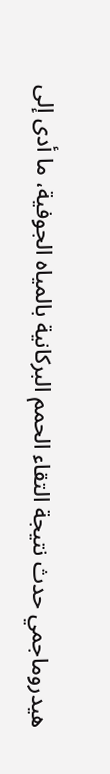هيدروماجمي حدث نتيجة التقاء الحمم البركانية بالمياه الجوفية، ما أدى إلى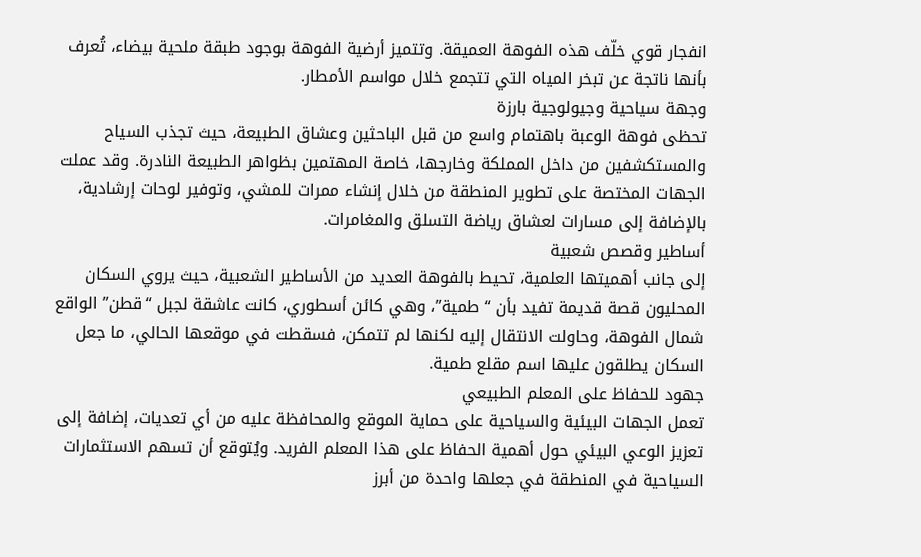انفجار قوي خلّف هذه الفوهة العميقة. وتتميز أرضية الفوهة بوجود طبقة ملحية بيضاء، تُعرف بأنها ناتجة عن تبخر المياه التي تتجمع خلال مواسم الأمطار.
وجهة سياحية وجيولوجية بارزة
تحظى فوهة الوعبة باهتمام واسع من قبل الباحثين وعشاق الطبيعة، حيث تجذب السياح والمستكشفين من داخل المملكة وخارجها، خاصة المهتمين بظواهر الطبيعة النادرة. وقد عملت الجهات المختصة على تطوير المنطقة من خلال إنشاء ممرات للمشي، وتوفير لوحات إرشادية، بالإضافة إلى مسارات لعشاق رياضة التسلق والمغامرات.
أساطير وقصص شعبية
إلى جانب أهميتها العلمية، تحيط بالفوهة العديد من الأساطير الشعبية، حيث يروي السكان المحليون قصة قديمة تفيد بأن “طمية”، وهي كائن أسطوري، كانت عاشقة لجبل “قطن” الواقع شمال الفوهة، وحاولت الانتقال إليه لكنها لم تتمكن، فسقطت في موقعها الحالي، ما جعل السكان يطلقون عليها اسم مقلع طمية.
جهود للحفاظ على المعلم الطبيعي
تعمل الجهات البيئية والسياحية على حماية الموقع والمحافظة عليه من أي تعديات، إضافة إلى تعزيز الوعي البيئي حول أهمية الحفاظ على هذا المعلم الفريد. ويُتوقع أن تسهم الاستثمارات السياحية في المنطقة في جعلها واحدة من أبرز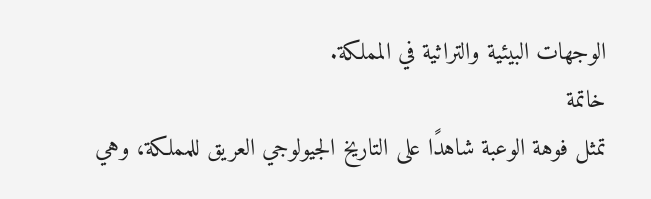الوجهات البيئية والتراثية في المملكة.
خاتمة
تمثل فوهة الوعبة شاهدًا على التاريخ الجيولوجي العريق للمملكة، وهي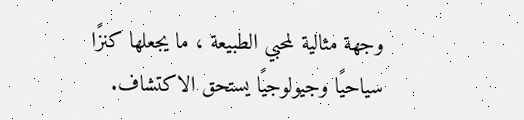وجهة مثالية لمحبي الطبيعة ، ما يجعلها كنزًا سياحيًا وجيولوجيًا يستحق الاكتشاف.